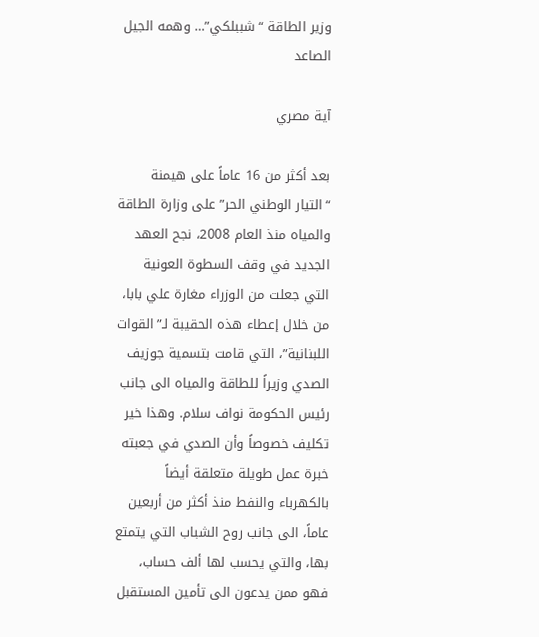وزير الطاقة “شببلكي”… وهمه الجيل الصاعد

آية مصري

بعد أكثر من 16 عاماً على هيمنة “التيار الوطني الحر” على وزارة الطاقة والمياه منذ العام 2008، نجح العهد الجديد في وقف السطوة العونية التي جعلت من الوزراء مغارة علي بابا، من خلال إعطاء هذه الحقيبة لـ”القوات اللبنانية”، التي قامت بتسمية جوزيف الصدي وزيراً للطاقة والمياه الى جانب رئيس الحكومة نواف سلام. وهذا خير تكليف خصوصاً وأن الصدي في جعبته خبرة عمل طويلة متعلقة أيضاً بالكهرباء والنفط منذ أكثر من أربعين عاماً، الى جانب روح الشباب التي يتمتع بها، والتي يحسب لها ألف حساب، فهو ممن يدعون الى تأمين المستقبل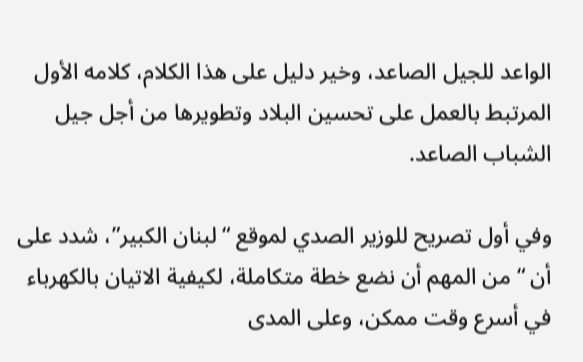الواعد للجيل الصاعد، وخير دليل على هذا الكلام، كلامه الأول المرتبط بالعمل على تحسين البلاد وتطويرها من أجل جيل الشباب الصاعد.

وفي أول تصريح للوزير الصدي لموقع “لبنان الكبير”، شدد على أن “من المهم أن نضع خطة متكاملة، لكيفية الاتيان بالكهرباء في أسرع وقت ممكن، وعلى المدى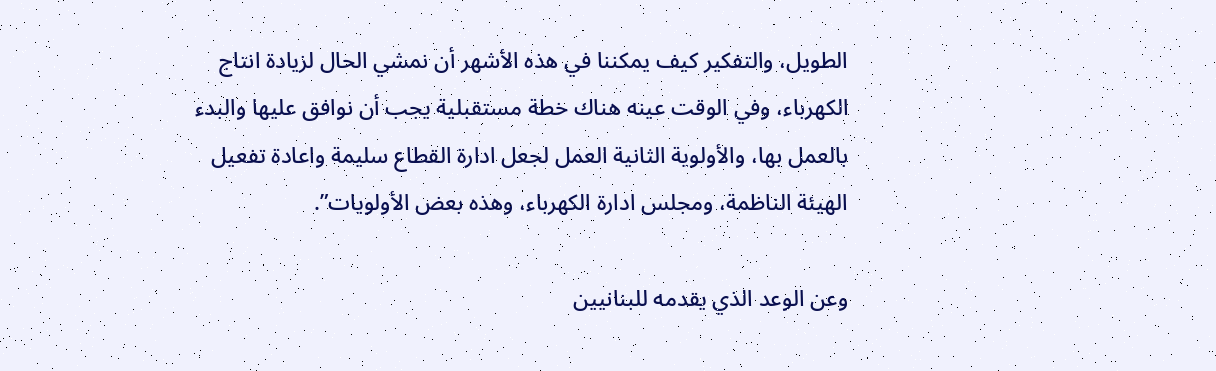الطويل، والتفكير كيف يمكننا في هذه الأشهر أن نمشي الحال لزيادة انتاج الكهرباء، وفي الوقت عينه هناك خطة مستقبلية يجب أن نوافق عليها والبدء بالعمل بها، والأولوية الثانية العمل لجعل ادارة القطاع سليمة واعادة تفعيل الهيئة الناظمة، ومجلس ادارة الكهرباء، وهذه بعض الأولويات”.

وعن الوعد الذي يقدمه للبنانيين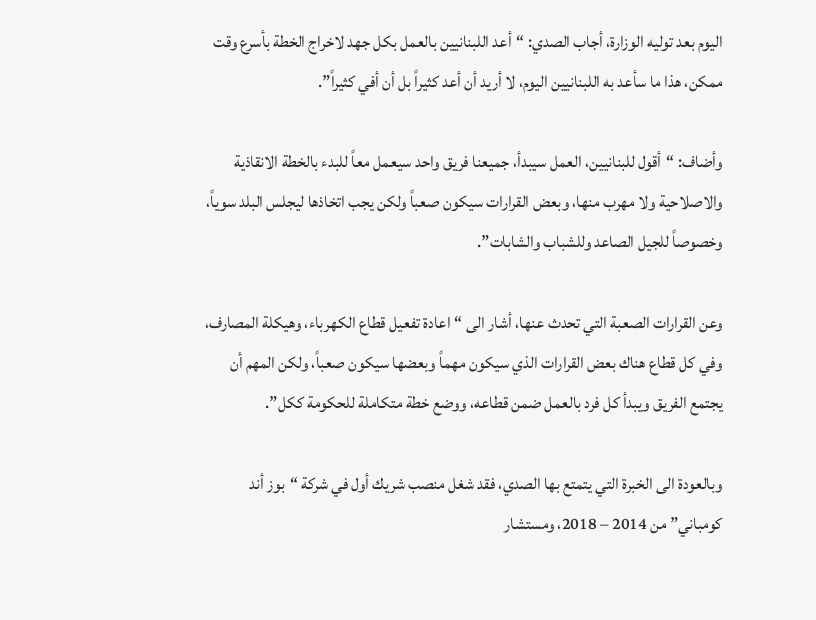اليوم بعد توليه الوزارة، أجاب الصدي: “أعد اللبنانيين بالعمل بكل جهد لاخراج الخطة بأسرع وقت ممكن، هذا ما سأعد به اللبنانيين اليوم، لا أريد أن أعد كثيراً بل أن أفي كثيراً”.

وأضاف: “أقول للبنانيين، العمل سيبدأ، جميعنا فريق واحد سيعمل معاً للبدء بالخطة الانقاذية والاصلاحية ولا مهرب منها، وبعض القرارات سيكون صعباً ولكن يجب اتخاذها ليجلس البلد سوياً، وخصوصاً للجيل الصاعد وللشباب والشابات”.

وعن القرارات الصعبة التي تحدث عنها، أشار الى “اعادة تفعيل قطاع الكهرباء، وهيكلة المصارف، وفي كل قطاع هناك بعض القرارات الذي سيكون مهماً وبعضها سيكون صعباً، ولكن المهم أن يجتمع الفريق ويبدأ كل فرد بالعمل ضمن قطاعه، ووضع خطة متكاملة للحكومة ككل”.

وبالعودة الى الخبرة التي يتمتع بها الصدي، فقد شغل منصب شريك أول في شركة “بوز أند كومباني” من 2014 – 2018، ومستشار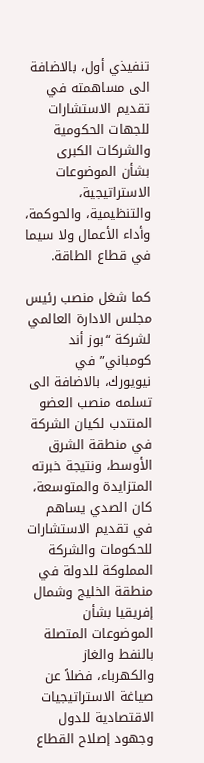تنفيذي أول، بالاضافة الى مساهمته في تقديم الاستشارات للجهات الحكومية والشركات الكبرى بشأن الموضوعات الاستراتيجية، والتنظيمية، والحوكمة، وأداء الأعمال ولا سيما في قطاع الطاقة.

كما شغل منصب رئيس مجلس الادارة العالمي لشركة “بوز أند كومباني” في نيويورك، بالاضافة الى تسلمه منصب العضو المنتدب لكيان الشركة في منطقة الشرق الأوسط، ونتيجة خبرته المتزايدة والمتوسعة، كان الصدي يساهم في تقديم الاستشارات للحكومات والشركة المملوكة للدولة في منطقة الخليج وشمال إفريقيا بشأن الموضوعات المتصلة بالنفط والغاز والكهرباء، فضلاً عن صياغة الاستراتيجيات الاقتصادية للدول وجهود إصلاح القطاع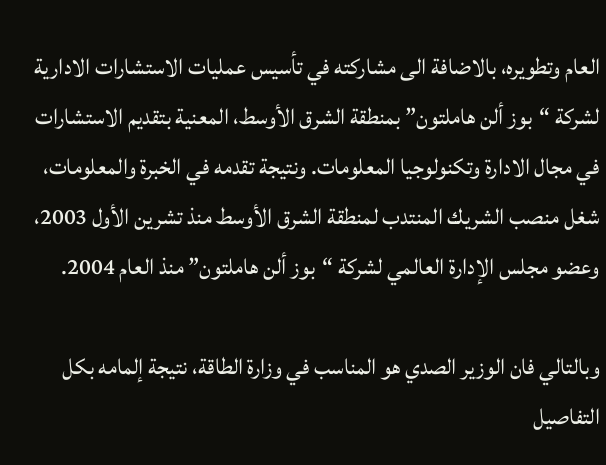العام وتطويره، بالاضافة الى مشاركته في تأسيس عمليات الاستشارات الادارية لشركة “بوز ألن هاملتون” بمنطقة الشرق الأوسط، المعنية بتقديم الاستشارات في مجال الادارة وتكنولوجيا المعلومات. ونتيجة تقدمه في الخبرة والمعلومات، شغل منصب الشريك المنتدب لمنطقة الشرق الأوسط منذ تشرين الأول 2003، وعضو مجلس الإدارة العالمي لشركة “بوز ألن هاملتون” منذ العام 2004.

وبالتالي فان الوزير الصدي هو المناسب في وزارة الطاقة، نتيجة إلمامه بكل التفاصيل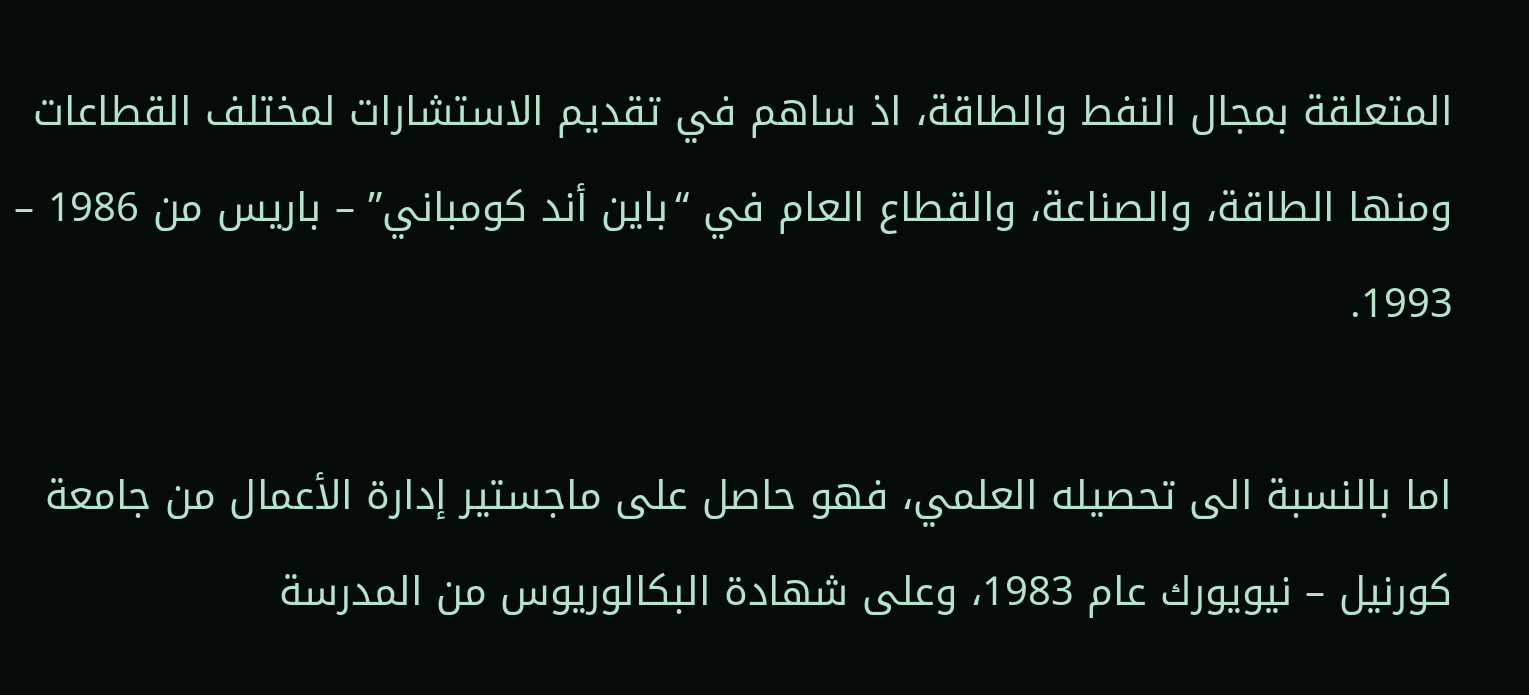المتعلقة بمجال النفط والطاقة، اذ ساهم في تقديم الاستشارات لمختلف القطاعات ومنها الطاقة، والصناعة، والقطاع العام في “باين أند كومباني” – باريس من 1986 – 1993.

اما بالنسبة الى تحصيله العلمي، فهو حاصل على ماجستير إدارة الأعمال من جامعة كورنيل – نيويورك عام 1983، وعلى شهادة البكالوريوس من المدرسة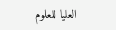العليا للعلوم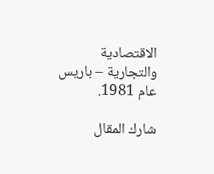الاقتصادية والتجارية – باريس عام 1981.

شارك المقال